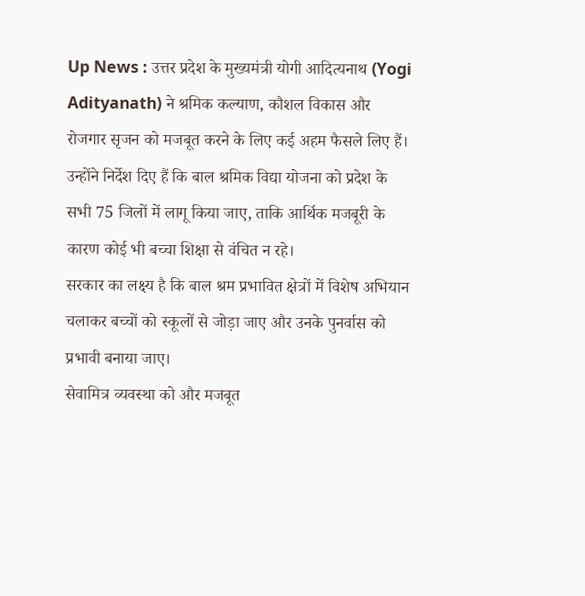Up News : उत्तर प्रदेश के मुख्यमंत्री योगी आदित्यनाथ (Yogi Adityanath) ने श्रमिक कल्याण, कौशल विकास और रोजगार सृजन को मजबूत करने के लिए कई अहम फैसले लिए हैं। उन्होंने निर्देश दिए हैं कि बाल श्रमिक विद्या योजना को प्रदेश के सभी 75 जिलों में लागू किया जाए, ताकि आर्थिक मजबूरी के कारण कोई भी बच्चा शिक्षा से वंचित न रहे।
सरकार का लक्ष्य है कि बाल श्रम प्रभावित क्षेत्रों में विशेष अभियान चलाकर बच्चों को स्कूलों से जोड़ा जाए और उनके पुनर्वास को प्रभावी बनाया जाए।
सेवामित्र व्यवस्था को और मजबूत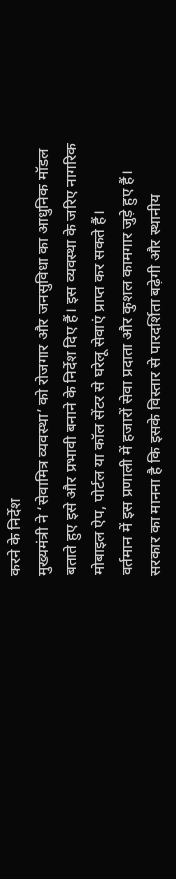करने के निर्देश
मुख्यमंत्री ने ‘सेवामित्र व्यवस्था’ को रोजगार और जनसुविधा का आधुनिक मॉडल बताते हुए इसे और प्रभावी बनाने के निर्देश दिए हैं। इस व्यवस्था के जरिए नागरिक मोबाइल ऐप, पोर्टल या कॉल सेंटर से घरेलू सेवाएं प्राप्त कर सकते हैं।
वर्तमान में इस प्रणाली में हजारों सेवा प्रदाता और कुशल कामगार जुड़े हुए हैं। सरकार का मानना है कि इसके विस्तार से पारदर्शिता बढ़ेगी और स्थानीय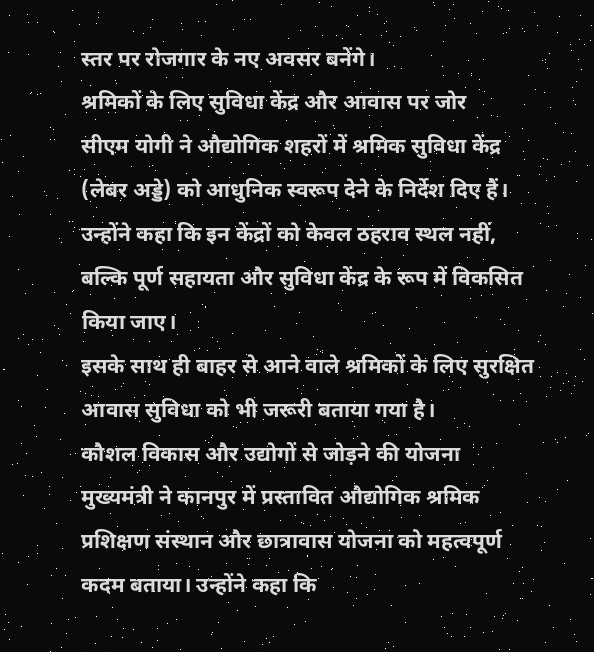स्तर पर रोजगार के नए अवसर बनेंगे।
श्रमिकों के लिए सुविधा केंद्र और आवास पर जोर
सीएम योगी ने औद्योगिक शहरों में श्रमिक सुविधा केंद्र (लेबर अड्डे) को आधुनिक स्वरूप देने के निर्देश दिए हैं। उन्होंने कहा कि इन केंद्रों को केवल ठहराव स्थल नहीं, बल्कि पूर्ण सहायता और सुविधा केंद्र के रूप में विकसित किया जाए।
इसके साथ ही बाहर से आने वाले श्रमिकों के लिए सुरक्षित आवास सुविधा को भी जरूरी बताया गया है।
कौशल विकास और उद्योगों से जोड़ने की योजना
मुख्यमंत्री ने कानपुर में प्रस्तावित औद्योगिक श्रमिक प्रशिक्षण संस्थान और छात्रावास योजना को महत्वपूर्ण कदम बताया। उन्होंने कहा कि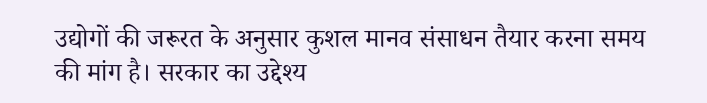उद्योगों की जरूरत के अनुसार कुशल मानव संसाधन तैयार करना समय की मांग है। सरकार का उद्देश्य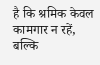है कि श्रमिक केवल कामगार न रहें, बल्कि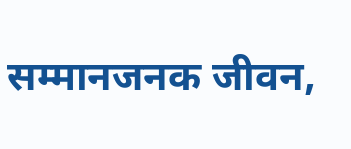सम्मानजनक जीवन,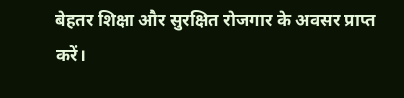बेहतर शिक्षा और सुरक्षित रोजगार के अवसर प्राप्त करें।